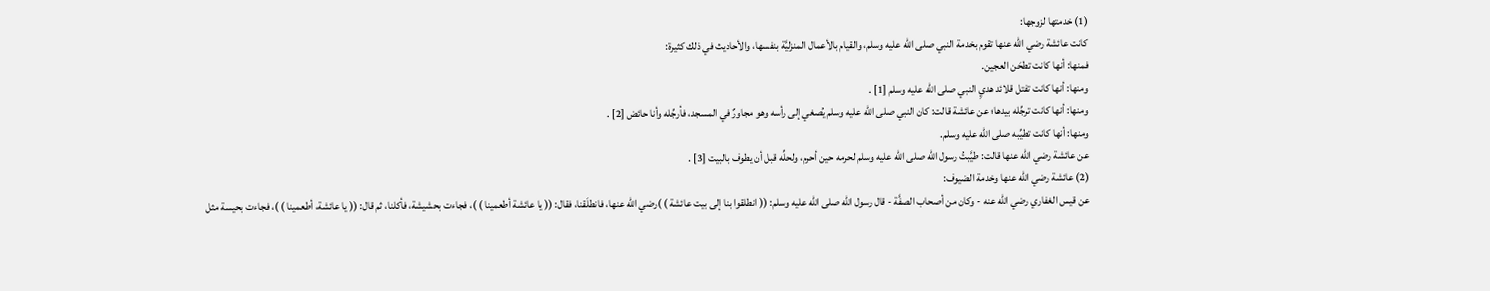(1) خدمتها لزوجها:
كانت عائشة رضي الله عنها تقوم بخدمة النبي صلى الله عليه وسلم، والقيام بالأعمال المنزليَّة بنفسها، والأحاديث في ذلك كثيرة:
فمنها: أنها كانت تطحَن العجين.
ومنها: أنها كانت تفتل قلائد هديِ النبي صلى الله عليه وسلم [1] .
ومنها: أنها كانت ترجِّله بيدها؛ عن عائشة قالت: كان النبي صلى الله عليه وسلم يُصغي إلى رأسه وهو مجاورٌ في المسجد، فأرجِّله وأنا حائض [2] .
ومنها: أنها كانت تطيِّبه صلى الله عليه وسلم.
عن عائشة رضي الله عنها قالت: طيَّبتُ رسول الله صلى الله عليه وسلم لحرمه حين أحرم، ولحلِّه قبل أن يطوف بالبيت [3] .
(2) عائشة رضي الله عنها وخدمة الضيوف:
عن قيس الغفاري رضي الله عنه - وكان من أصحاب الصفَّة - قال رسول الله صلى الله عليه وسلم: (( انطلقوا بنا إلى بيت عائشة ) )رضي الله عنها، فانطلَقنا، فقال: (( يا عائشة أطعمينا ) )، فجاءت بحشيشة، فأكلنا، ثم قال: (( يا عائشة، أطعمينا ) )، فجاءت بحيسة مثل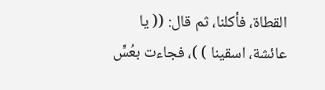القطاة، فأكلنا، ثم قال: (( يا عائشة، اسقينا ) )، فجاءت بعُسٍّ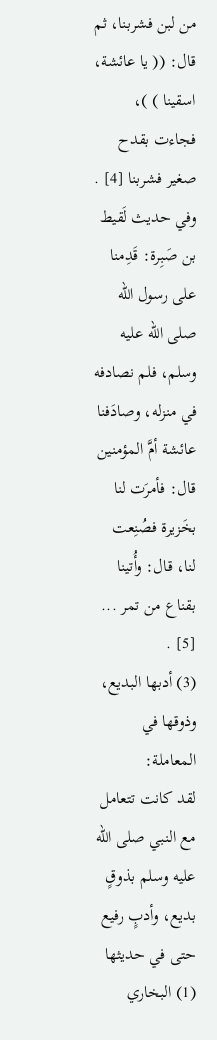من لبن فشربنا، ثم قال: (( يا عائشة، اسقينا ) )، فجاءت بقدح صغير فشربنا [4] .
وفي حديث لَقيط بن صَبِرة: قَدِمنا على رسول الله صلى الله عليه وسلم، فلم نصادفه في منزله، وصادَفنا عائشة أمَّ المؤمنين قال: فأمرَت لنا بخَزيرة فصُنِعت لنا، قال: وأُتينا بقناع من تمر ... [5] .
(3) أدبها البديع، وذوقها في المعاملة:
لقد كانت تتعامل مع النبي صلى الله عليه وسلم بذوقٍ بديع، وأدبٍ رفيع حتى في حديثها
(1) البخاري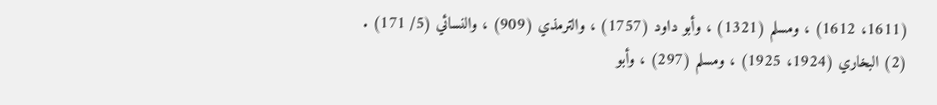(1611، 1612) ، ومسلم (1321) ، وأبو داود (1757) ، والترمذي (909) ، والنسائي (5/ 171) .
(2) البخاري (1924، 1925) ، ومسلم (297) ، وأبو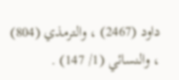داود (2467) ، والترمذي (804) ، والنسائي (1/ 147) .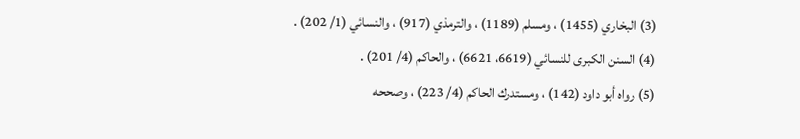(3) البخاري (1455) ، ومسلم (1189) ، والترمذي (917) ، والنسائي (1/ 202) .
(4) السنن الكبرى للنسائي (6619، 6621) ، والحاكم (4/ 201) .
(5) رواه أبو داود (142) ، ومستدرك الحاكم (4/ 223) ، وصححه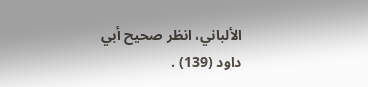الألباني، انظر صحيح أبي داود (139) .